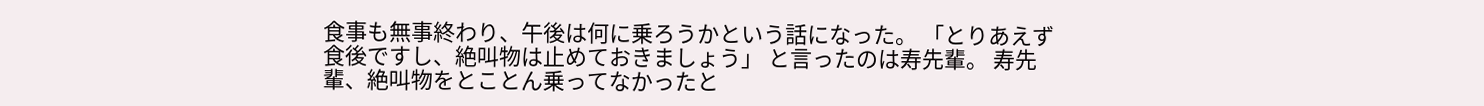食事も無事終わり、午後は何に乗ろうかという話になった。 「とりあえず食後ですし、絶叫物は止めておきましょう」 と言ったのは寿先輩。 寿先輩、絶叫物をとことん乗ってなかったと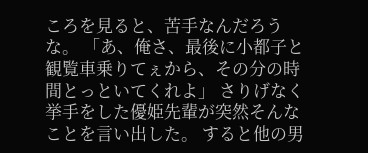ころを見ると、苦手なんだろうな。 「あ、俺さ、最後に小都子と観覧車乗りてぇから、その分の時間とっといてくれよ」 さりげなく挙手をした優姫先輩が突然そんなことを言い出した。 すると他の男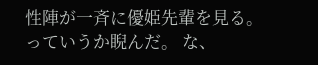性陣が一斉に優姫先輩を見る。 っていうか睨んだ。 な、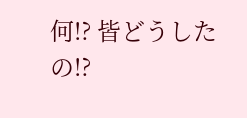何!? 皆どうしたの!?